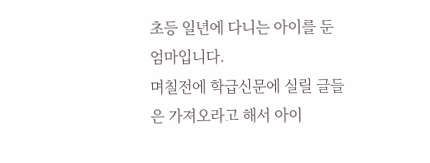초등 일년에 다니는 아이를 둔 엄마입니다.
며칠전에 학급신문에 실릴 글들은 가져오라고 해서 아이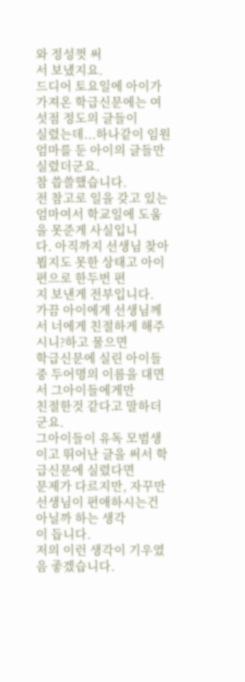와 정성껏 써
서 보냈지요.
드디어 토요일에 아이가 가져온 학급신문에는 여섯점 정도의 글들이
실렸는데...하나같이 임원 엄마를 둔 아이의 글들만 실렸더군요.
참 씁쓸했습니다.
전 참고로 일을 갖고 있는 엄마여서 학교일에 도움을 못준게 사실입니
다. 아직까지 선생님 찾아 뵙지도 못한 상태고 아이편으로 한두번 편
지 보낸게 전부입니다.
가끔 아이에게 선생님께서 너에게 친절하게 해주시니?하고 물으면
학급신문에 실린 아이들중 두어명의 이름을 대면서 그아이들에게만
친절한것 같다고 말하더군요.
그아이들이 유독 모범생이고 뛰어난 글을 써서 학급신문에 실렸다면
문제가 다르지만, 자꾸만 선생님이 편애하시는건 아닐까 하는 생각
이 듭니다.
저의 이런 생각이 기우였음 좋겠습니다.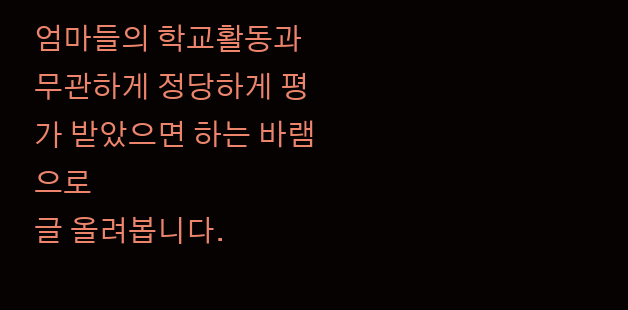엄마들의 학교활동과 무관하게 정당하게 평가 받았으면 하는 바램으로
글 올려봅니다.